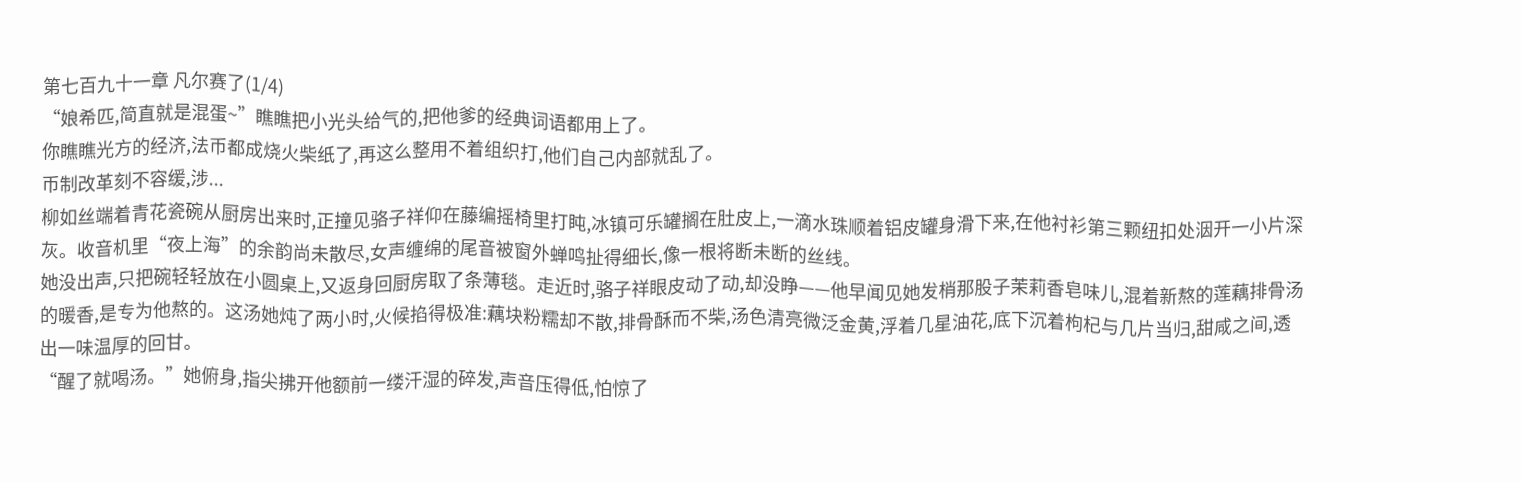第七百九十一章 凡尔赛了(1/4)
“娘希匹,简直就是混蛋~”瞧瞧把小光头给气的,把他爹的经典词语都用上了。
你瞧瞧光方的经济,法币都成烧火柴纸了,再这么整用不着组织打,他们自己内部就乱了。
币制改革刻不容缓,涉...
柳如丝端着青花瓷碗从厨房出来时,正撞见骆子祥仰在藤编摇椅里打盹,冰镇可乐罐搁在肚皮上,一滴水珠顺着铝皮罐身滑下来,在他衬衫第三颗纽扣处洇开一小片深灰。收音机里“夜上海”的余韵尚未散尽,女声缠绵的尾音被窗外蝉鸣扯得细长,像一根将断未断的丝线。
她没出声,只把碗轻轻放在小圆桌上,又返身回厨房取了条薄毯。走近时,骆子祥眼皮动了动,却没睁——他早闻见她发梢那股子茉莉香皂味儿,混着新熬的莲藕排骨汤的暖香,是专为他熬的。这汤她炖了两小时,火候掐得极准:藕块粉糯却不散,排骨酥而不柴,汤色清亮微泛金黄,浮着几星油花,底下沉着枸杞与几片当归,甜咸之间,透出一味温厚的回甘。
“醒了就喝汤。”她俯身,指尖拂开他额前一缕汗湿的碎发,声音压得低,怕惊了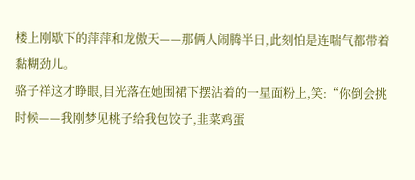楼上刚歇下的萍萍和龙傲天——那俩人闹腾半日,此刻怕是连喘气都带着黏糊劲儿。
骆子祥这才睁眼,目光落在她围裙下摆沾着的一星面粉上,笑:“你倒会挑时候——我刚梦见桃子给我包饺子,韭菜鸡蛋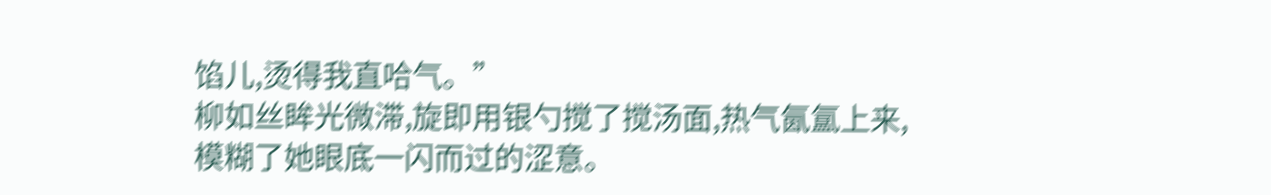馅儿,烫得我直哈气。”
柳如丝眸光微滞,旋即用银勺搅了搅汤面,热气氤氲上来,模糊了她眼底一闪而过的涩意。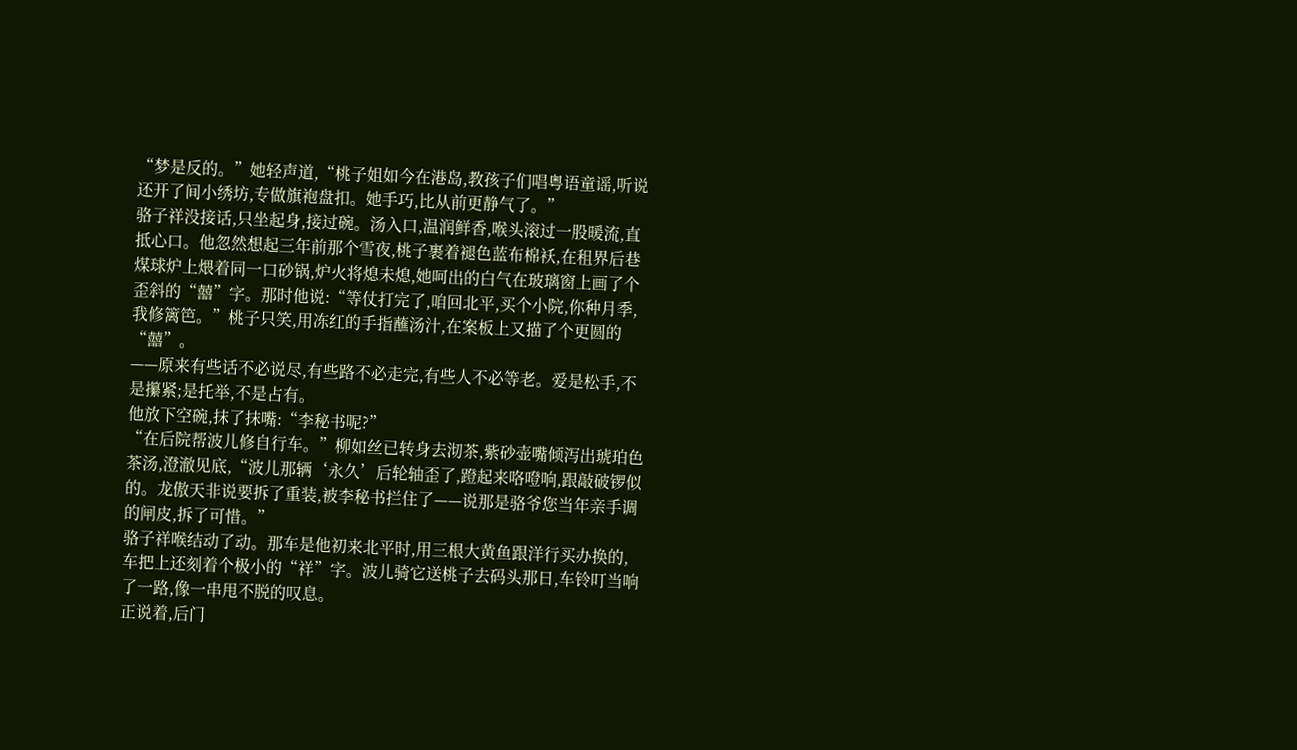“梦是反的。”她轻声道,“桃子姐如今在港岛,教孩子们唱粤语童谣,听说还开了间小绣坊,专做旗袍盘扣。她手巧,比从前更静气了。”
骆子祥没接话,只坐起身,接过碗。汤入口,温润鲜香,喉头滚过一股暖流,直抵心口。他忽然想起三年前那个雪夜,桃子裹着褪色蓝布棉袄,在租界后巷煤球炉上煨着同一口砂锅,炉火将熄未熄,她呵出的白气在玻璃窗上画了个歪斜的“囍”字。那时他说:“等仗打完了,咱回北平,买个小院,你种月季,我修篱笆。”桃子只笑,用冻红的手指蘸汤汁,在案板上又描了个更圆的“囍”。
——原来有些话不必说尽,有些路不必走完,有些人不必等老。爱是松手,不是攥紧;是托举,不是占有。
他放下空碗,抹了抹嘴:“李秘书呢?”
“在后院帮波儿修自行车。”柳如丝已转身去沏茶,紫砂壶嘴倾泻出琥珀色茶汤,澄澈见底,“波儿那辆‘永久’后轮轴歪了,蹬起来咯噔响,跟敲破锣似的。龙傲天非说要拆了重装,被李秘书拦住了——说那是骆爷您当年亲手调的闸皮,拆了可惜。”
骆子祥喉结动了动。那车是他初来北平时,用三根大黄鱼跟洋行买办换的,车把上还刻着个极小的“祥”字。波儿骑它送桃子去码头那日,车铃叮当响了一路,像一串甩不脱的叹息。
正说着,后门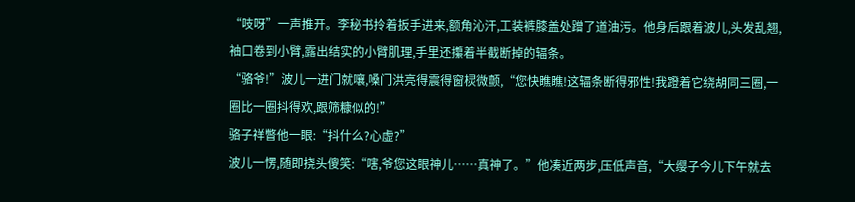“吱呀”一声推开。李秘书拎着扳手进来,额角沁汗,工装裤膝盖处蹭了道油污。他身后跟着波儿,头发乱翘,袖口卷到小臂,露出结实的小臂肌理,手里还攥着半截断掉的辐条。
“骆爷!”波儿一进门就嚷,嗓门洪亮得震得窗棂微颤,“您快瞧瞧!这辐条断得邪性!我蹬着它绕胡同三圈,一圈比一圈抖得欢,跟筛糠似的!”
骆子祥瞥他一眼:“抖什么?心虚?”
波儿一愣,随即挠头傻笑:“嗐,爷您这眼神儿……真神了。”他凑近两步,压低声音,“大缨子今儿下午就去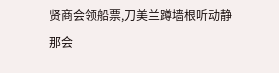贤商会领船票,刀美兰蹲墙根听动静那会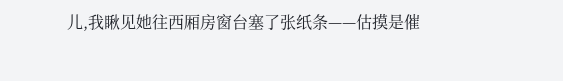儿,我瞅见她往西厢房窗台塞了张纸条——估摸是催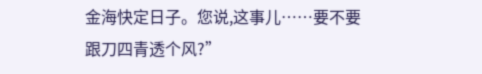金海快定日子。您说,这事儿……要不要跟刀四青透个风?”